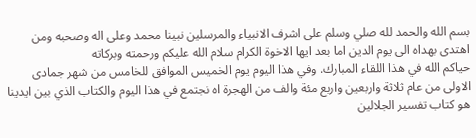بسم الله والحمد لله صلي وسلم على اشرف الانبياء والمرسلين نبينا محمد وعلى اله وصحبه ومن اهتدى بهداه الى يوم الدين اما بعد ايها الاخوة الكرام سلام الله عليكم ورحمته وبركاته
حياكم الله في هذا اللقاء المبارك. وفي هذا اليوم يوم الخميس الموافق للخامس من شهر جمادى الاولى من عام ثلاثة واربعين واربع مئة والف من الهجرة اه نجتمع في هذا اليوم والكتاب الذي بين ايدينا هو كتاب تفسير الجلالين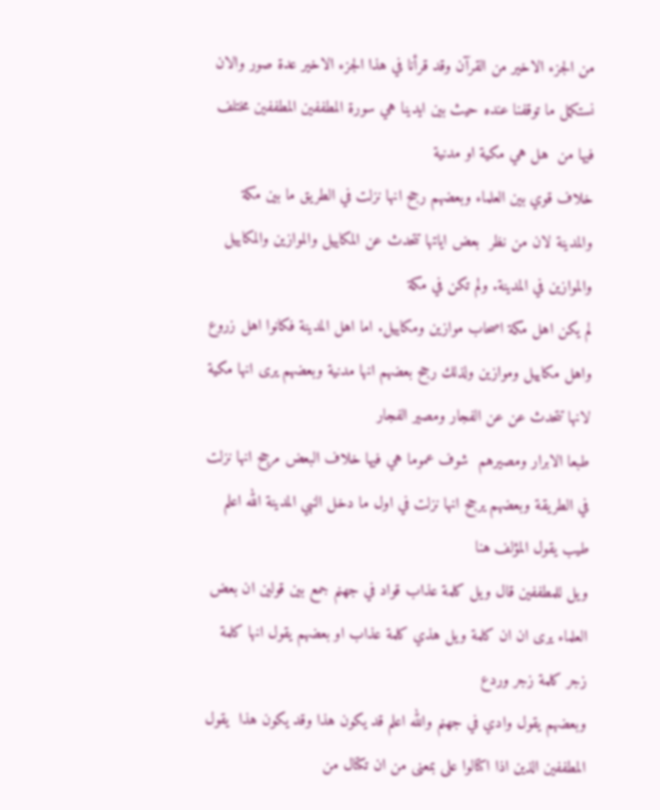من الجزء الاخير من القرآن وقد قرأنا في هذا الجزء الاخير عدة صور والان نستكمل ما توقفنا عنده حيث بين ايدينا هي سورة المطففين المطففين مختلف فيها من  هل هي مكية او مدنية
خلاف قوي بين العلماء وبعضهم رجح انها نزلت في الطريق ما بين مكة والمدينة لان من نظر  بعض اياتها تتحدث عن المكاييل والموازين والمكاييل والموازين في المدينة. ولم تكن في مكة
لم يكن اهل مكة اصحاب موازين ومكاييل. اما اهل المدينة فكانوا اهل زروع واهل مكاييل وموازين ولذلك رجح بعضهم انها مدنية وبعضهم يرى انها مكية لانها تتحدث عن عن الفجار ومصير الفجار
طبعا الابرار ومصيرهم  شوف عموما هي فيها خلاف البعض مرجح انها نزلت في الطريقة وبعضهم يرجح انها نزلت في اول ما دخل النبي المدينة الله اعلم طيب يقول المؤلف هنا
ويل للمطففين قال ويل كلمة عذاب قواد في جهنم جمع بين قولين ان بعض العلماء يرى ان ان كلمة ويل هذي كلمة عذاب او بعضهم يقول انها كلمة زجر كلمة زجر وردع
وبعضهم يقول وادي في جهنم والله اعلم قد يكون هذا وقد يكون هذا  يقول المطففين الذين اذا اكتالوا على بمعنى من ان تكتال من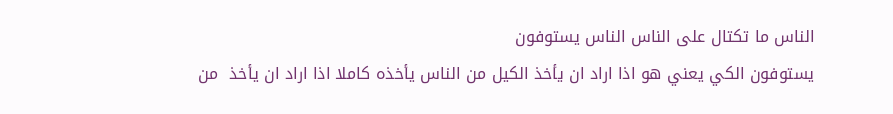الناس ما تكتال على الناس الناس يستوفون
يستوفون الكي يعني هو اذا اراد ان يأخذ الكيل من الناس يأخذه كاملا اذا اراد ان يأخذ  من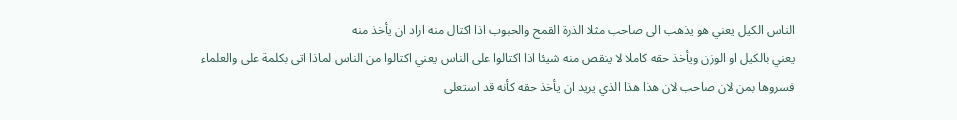الناس الكيل يعني هو يذهب الى صاحب مثلا الذرة القمح والحبوب اذا اكتال منه اراد ان يأخذ منه
يعني بالكيل او الوزن ويأخذ حقه كاملا لا ينقص منه شيئا اذا اكتالوا على الناس يعني اكتالوا من الناس لماذا اتى بكلمة على والعلماء فسروها بمن لان صاحب لان هذا هذا الذي يريد ان يأخذ حقه كأنه قد استعلى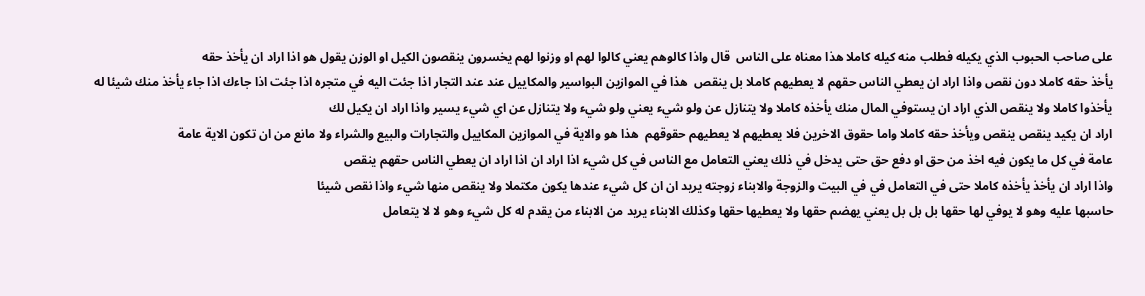على صاحب الحبوب الذي يكيله فطلب منه كيله كاملا هذا معناه على الناس  قال واذا كالوهم يعني كالوا لهم او وزنوا لهم يخسرون ينقصون الكيل او الوزن يقول هو اذا اراد ان يأخذ حقه
يأخذ حقه كاملا دون نقص واذا اراد ان يعطي الناس حقهم لا يعطيهم كاملا بل ينقص  هذا في الموازين البواسير والمكاييل عند عند التجار اذا جئت اليه في متجره اذا جئت اذا جاءك اذا جاء يأخذ منك شيئا له
يأخذوا كاملا ولا ينقص الذي اراد ان يستوفي المال منك يأخذه كاملا ولا يتنازل عن ولو شيء يعني ولو شيء ولا يتنازل عن اي شيء يسير واذا اراد ان يكيل لك
اراد ان يكيد ينقص ينقص ويأخذ حقه كاملا واما حقوق الاخرين فلا يعطيهم لا يعطيهم حقوقهم  هذا هو والاية في الموازين المكاييل والتجارات والبيع والشراء ولا مانع من ان تكون الاية عامة
عامة في كل ما يكون فيه اخذ من حق او دفع حق حتى يدخل في ذلك يعني التعامل مع الناس في كل شيء اذا اراد ان اذا اراد ان يعطي الناس حقهم ينقص
واذا اراد ان يأخذ يأخذه كاملا حتى في التعامل في في البيت والزوجة والابناء زوجته يريد ان ان كل شيء عندها يكون مكتملا ولا ينقص منها شيء واذا نقص شيئا
حاسبها عليه وهو لا يوفي لها حقها بل بل بل يعني يهضم حقها ولا يعطيها حقها وكذلك الابناء يريد من الابناء من يقدم له كل شيء وهو لا لا يتعامل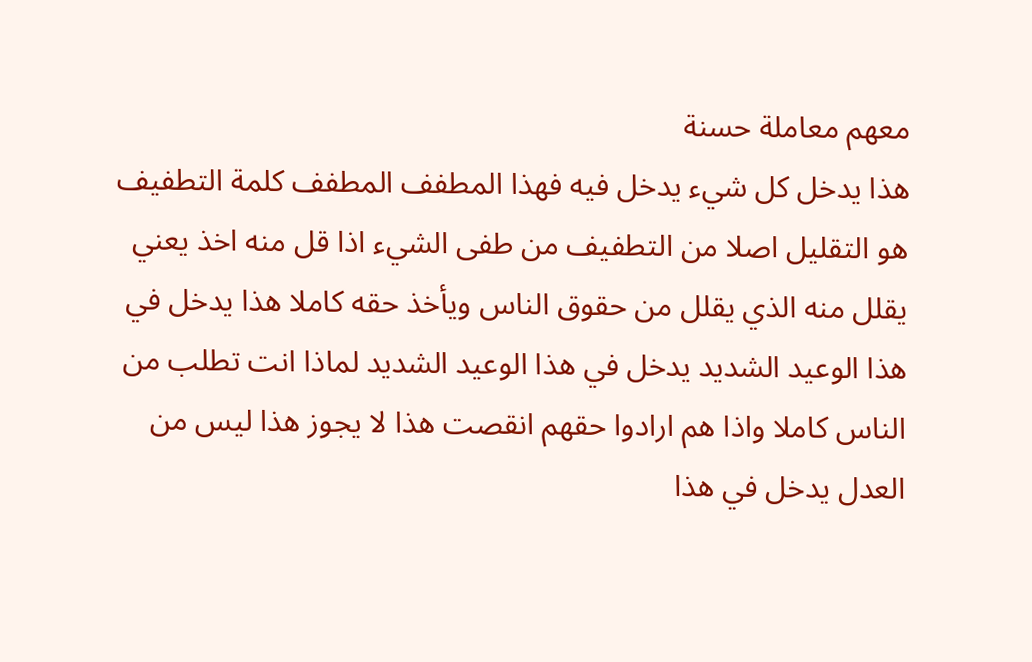معهم معاملة حسنة
هذا يدخل كل شيء يدخل فيه فهذا المطفف المطفف كلمة التطفيف هو التقليل اصلا من التطفيف من طفى الشيء اذا قل منه اخذ يعني يقلل منه الذي يقلل من حقوق الناس ويأخذ حقه كاملا هذا يدخل في
هذا الوعيد الشديد يدخل في هذا الوعيد الشديد لماذا انت تطلب من الناس كاملا واذا هم ارادوا حقهم انقصت هذا لا يجوز هذا ليس من العدل يدخل في هذا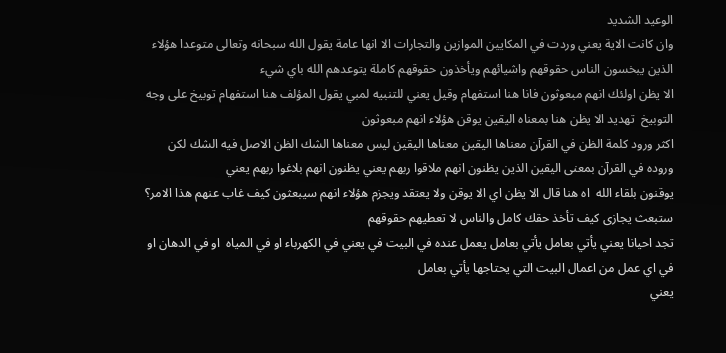الوعيد الشديد
وان كانت الاية يعني وردت في المكايين الموازين والتجارات الا انها عامة يقول الله سبحانه وتعالى متوعدا هؤلاء الذين يبخسون الناس حقوقهم واشيائهم ويأخذون حقوقهم كاملة يتوعدهم الله باي شيء
الا يظن اولئك انهم مبعوثون فانا هنا استفهام وقيل يعني للتنبيه لمبي يقول المؤلف هنا استفهام توبيخ على وجه التوبيخ  تهديد الا يظن هنا بمعناه اليقين يوقن هؤلاء انهم مبعوثون
اكثر ورود كلمة الظن في القرآن معناها اليقين معناها اليقين ليس معناها الشك الظن الاصل فيه الشك لكن وروده في القرآن بمعنى اليقين الذين يظنون انهم ملاقوا ربهم يعني يظنون انهم بلاغوا ربهم يعني
يوقنون بلقاء الله  اه هنا قال الا يظن اي الا يوقن ولا يعتقد ويجزم هؤلاء انهم سيبعثون كيف غاب عنهم هذا الامر؟ ستبعث يجازى كيف تأخذ حقك كامل والناس لا تعطيهم حقوقهم
تجد احيانا يعني يأتي بعامل يأتي بعامل يعمل عنده في البيت في يعني في الكهرباء او في المياه  او في الدهان او في اي عمل من اعمال البيت التي يحتاجها يأتي بعامل
يعني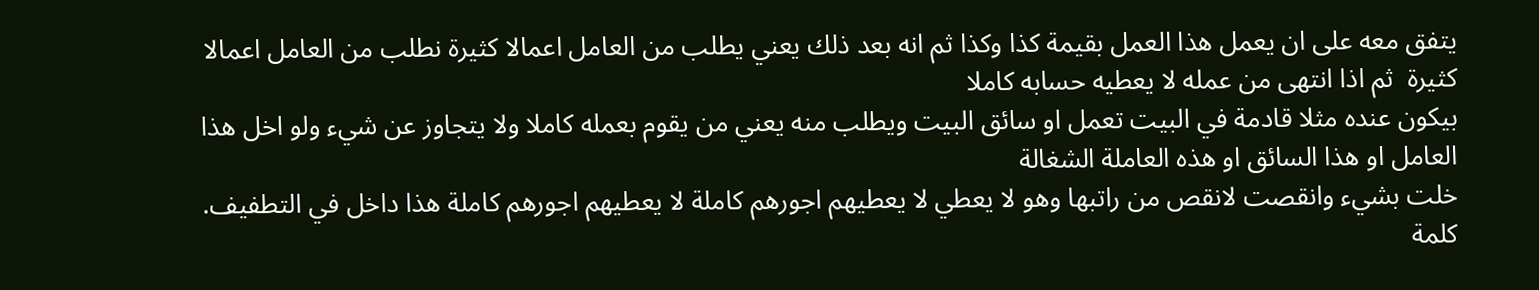يتفق معه على ان يعمل هذا العمل بقيمة كذا وكذا ثم انه بعد ذلك يعني يطلب من العامل اعمالا كثيرة نطلب من العامل اعمالا كثيرة  ثم اذا انتهى من عمله لا يعطيه حسابه كاملا
بيكون عنده مثلا قادمة في البيت تعمل او سائق البيت ويطلب منه يعني من يقوم بعمله كاملا ولا يتجاوز عن شيء ولو اخل هذا العامل او هذا السائق او هذه العاملة الشغالة
خلت بشيء وانقصت لانقص من راتبها وهو لا يعطي لا يعطيهم اجورهم كاملة لا يعطيهم اجورهم كاملة هذا داخل في التطفيف. كلمة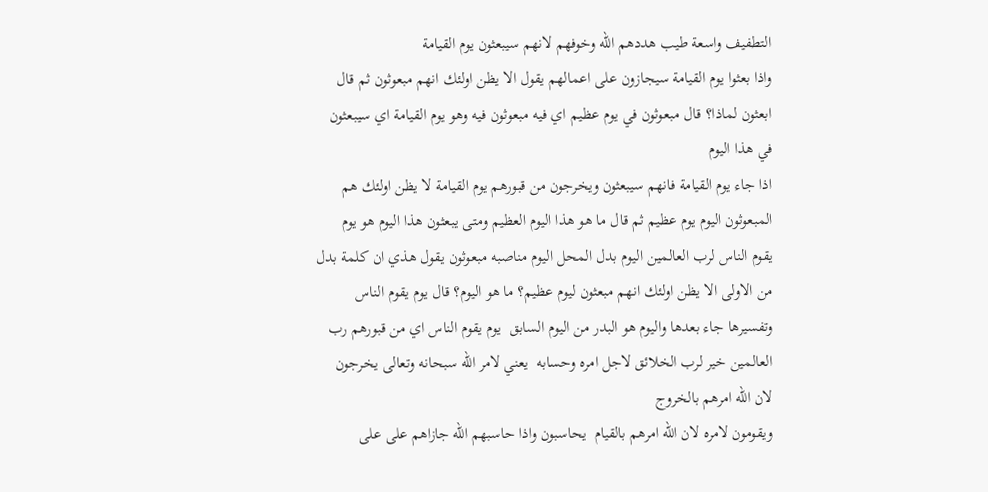التطفيف واسعة طيب هددهم الله وخوفهم لانهم سيبعثون يوم القيامة
واذا بعثوا يوم القيامة سيجازون على اعمالهم يقول الا يظن اولئك انهم مبعوثون ثم قال ابعثون لماذا؟ قال مبعوثون في يوم عظيم اي فيه مبعوثون فيه وهو يوم القيامة اي سيبعثون في هذا اليوم
اذا جاء يوم القيامة فانهم سيبعثون ويخرجون من قبورهم يوم القيامة لا يظن اولئك هم المبعوثون اليوم يوم عظيم ثم قال ما هو هذا اليوم العظيم ومتى يبعثون هذا اليوم هو يوم
يقوم الناس لرب العالمين اليوم بدل المحل اليوم مناصبه مبعوثون يقول هذي ان كلمة بدل من الاولى الا يظن اولئك انهم مبعثون ليوم عظيم؟ ما هو اليوم؟ قال يوم يقوم الناس
وتفسيرها جاء بعدها واليوم هو البدر من اليوم السابق  يوم يقوم الناس اي من قبورهم رب العالمين خير لرب الخلائق لاجل امره وحسابه  يعني لامر الله سبحانه وتعالى يخرجون لان الله امرهم بالخروج
ويقومون لامره لان الله امرهم بالقيام  يحاسبون واذا حاسبهم الله جازاهم على على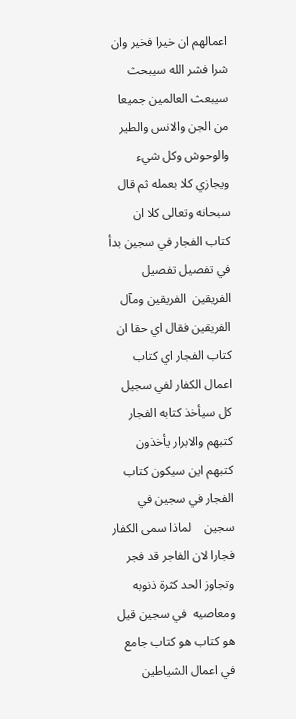اعمالهم ان خيرا فخير وان شرا فشر الله سيبحث سيبعث العالمين جميعا من الجن والانس والطير والوحوش وكل شيء
ويجازي كلا بعمله ثم قال سبحانه وتعالى كلا ان كتاب الفجار في سجين بدأ في تفصيل تفصيل الفريقين  الفريقين ومآل الفريقين فقال اي حقا ان كتاب الفجار اي كتاب اعمال الكفار لفي سجيل
كل سيأخذ كتابه الفجار كتبهم والابرار يأخذون كتبهم اين سيكون كتاب الفجار في سجين في سجين    لماذا سمى الكفار فجارا لان الفاجر قد فجر وتجاوز الحد كثرة ذنوبه ومعاصيه  في سجين قيل هو كتاب هو كتاب جامع
في اعمال الشياطين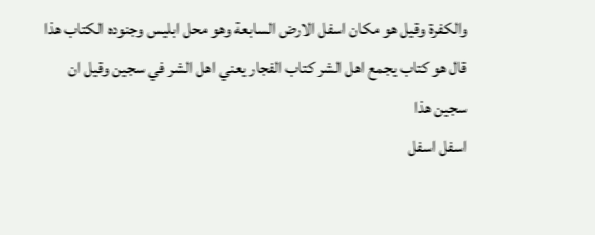والكفرة وقيل هو مكان اسفل الارض السابعة وهو محل ابليس وجنوده الكتاب هذا قال هو كتاب يجمع اهل الشر كتاب الفجار يعني اهل الشر في سجين وقيل ان سجين هذا
اسفل اسفل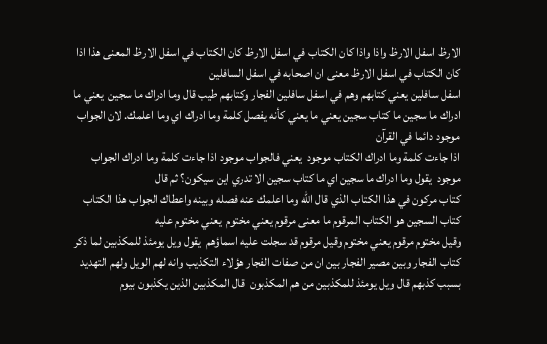الارظ اسفل الارظ واذا واذا كان الكتاب في اسفل الارظ كان الكتاب في اسفل الارظ المعنى هذا اذا كان الكتاب في اسفل الارظ معنى ان اصحابه في اسفل السافلين
اسفل سافلين يعني كتابهم وهم في اسفل سافلين الفجار وكتابهم طيب قال وما ادراك ما سجين  يعني ما ادراك ما سجين ما كتاب سجين يعني ما يعني كأنه يفصل كلمة وما ادراك اي وما اعلمك. لان الجواب موجود دائما في القرآن
اذا جاءت كلمة وما ادراك الكتاب موجود  يعني فالجواب موجود اذا جاءت كلمة وما ادراك الجواب موجود  يقول وما ادراك ما سجين اي ما كتاب سجين الا تدري اين سيكون؟ ثم قال
كتاب مركون في هذا الكتاب الذي قال الله وما اعلمك عنه فصله وبينه واعطاك الجواب هذا الكتاب كتاب السجين هو الكتاب المرقوم ما معنى مرقوم يعني مختوم  يعني مختوم عليه
وقيل مختوم مرقوم يعني مختوم وقيل مرقوم قد سجلت عليه اسماؤهم  يقول ويل يومئذ للمكذبين لما ذكر كتاب الفجار وبين مصير الفجار بين ان من صفات الفجار هؤلاء التكذيب وانه لهم الويل ولهم التهديد
بسبب كذبهم قال ويل يومئذ للمكذبين من هم المكذبون  قال المكذبين الذين يكذبون بيوم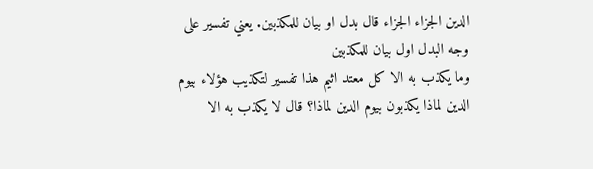الدين الجزاء الجزاء قال بدل او بيان للمكذبين. يعني تفسير على وجه البدل اول بيان للمكذبين
وما يكذب به الا كل معتد اثيم هذا تفسير لتكذيب هؤلاء بيوم الدين لماذا يكذبون بيوم الدين لماذا؟ قال لا يكذب به الا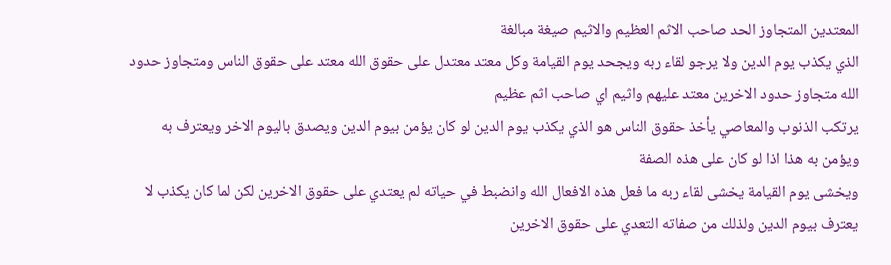المعتدين المتجاوز الحد صاحب الاثم العظيم والاثيم صيغة مبالغة
الذي يكذب يوم الدين ولا يرجو لقاء ربه ويجحد يوم القيامة وكل معتد معتدل على حقوق الله معتد على حقوق الناس ومتجاوز حدود الله متجاوز حدود الاخرين معتد عليهم واثيم اي صاحب اثم عظيم
يرتكب الذنوب والمعاصي يأخذ حقوق الناس هو الذي يكذب يوم الدين لو كان يؤمن بيوم الدين ويصدق باليوم الاخر ويعترف به ويؤمن به هذا اذا لو كان على هذه الصفة
ويخشى يوم القيامة يخشى لقاء ربه ما فعل هذه الافعال الله وانضبط في حياته لم يعتدي على حقوق الاخرين لكن لما كان يكذب لا يعترف بيوم الدين ولذلك من صفاته التعدي على حقوق الاخرين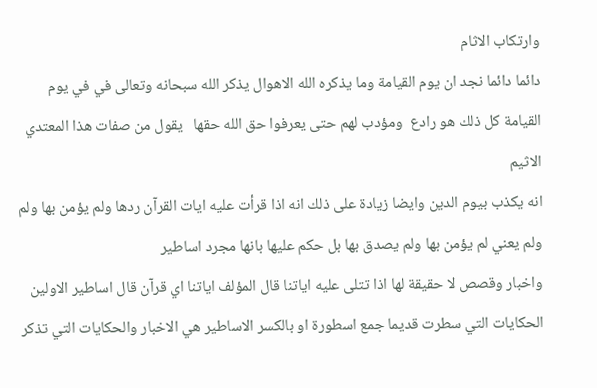وارتكاب الاثام
دائما دائما نجد ان يوم القيامة وما يذكره الله الاهوال يذكر الله سبحانه وتعالى في في يوم القيامة كل ذلك هو رادع  ومؤدب لهم حتى يعرفوا حق الله حقها   يقول من صفات هذا المعتدي الاثيم
انه يكذب بيوم الدين وايضا زيادة على ذلك انه اذا قرأت عليه ايات القرآن ردها ولم يؤمن بها ولم ولم يعني لم يؤمن بها ولم يصدق بها بل حكم عليها بانها مجرد اساطير
واخبار وقصص لا حقيقة لها اذا تتلى عليه اياتنا قال المؤلف اياتنا اي قرآن قال اساطير الاولين الحكايات التي سطرت قديما جمع اسطورة او بالكسر الاساطير هي الاخبار والحكايات التي تذكر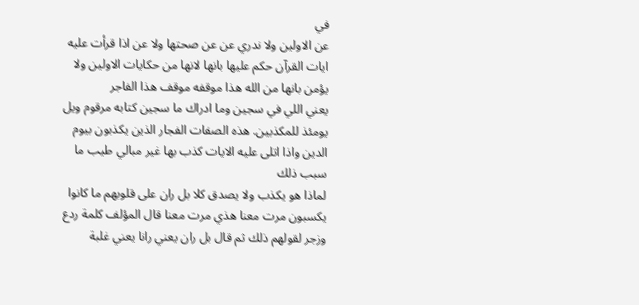في
عن الاولين ولا ندري عن عن صحتها ولا عن اذا قرأت عليه ايات القرآن حكم عليها بانها لانها من حكايات الاولين ولا يؤمن بانها من الله هذا موقفه موقف هذا الفاجر
يعني اللي في سجين وما ادراك ما سجين كتابه مرقوم ويل يومئذ للمكذبين. هذه الصفات الفجار الذين يكذبون بيوم الدين واذا اتلى عليه الايات كذب بها غير مبالي طيب ما سبب ذلك
لماذا هو يكذب ولا يصدق كلا بل ران على قلوبهم ما كانوا يكسبون مرت معنا هذي مرت معنا قال المؤلف كلمة ردع وزجر لقولهم ذلك ثم قال بل ران يعني رانا يعني غلبة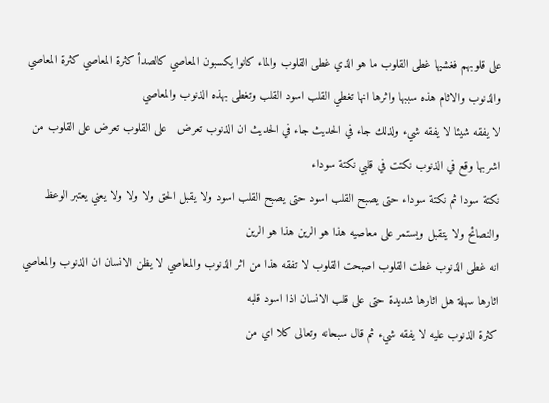على قلوبهم فغشيها غطى القلوب ما هو الذي غطى القلوب والماء كانوا يكسبون المعاصي كالصدأ كثرة المعاصي كثرة المعاصي والذنوب والاثام هذه سببها واثرها انها تغطي القلب اسود القلب وتغطى بهذه الذنوب والمعاصي
لا يفقه شيئا لا يفقه شيء ولذلك جاء في الحديث جاء في الحديث ان الذنوب تعرض   على القلوب تعرض على القلوب من اشربها وقع في الذنوب نكتت في قلبي نكتة سوداء
نكتة سودا ثم نكتة سوداء حتى يصبح القلب اسود حتى يصبح القلب اسود ولا يقبل الحق ولا ولا ولا يعني يعتبر الوعظ والنصائح ولا يتقبل ويستمر على معاصيه هذا هو الرين هذا هو الرين
انه غطى الذنوب غطت القلوب اصبحت القلوب لا تفقه هذا من اثر الذنوب والمعاصي لا يظن الانسان ان الذنوب والمعاصي اثارها سهلة هل اثارها شديدة حتى على قلب الانسان اذا اسود قلبه
كثرة الذنوب عليه لا يفقه شيء ثم قال سبحانه وتعالى كلا اي من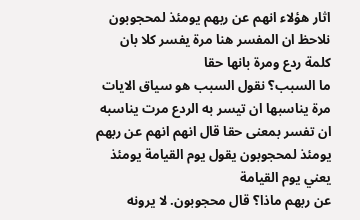اثار هؤلاء انهم عن ربهم يومئذ لمحجوبون نلاحظ ان المفسر هنا مرة يفسر كلا بان كلمة ردع ومرة بانها حقا
ما السبب؟ نقول السبب هو سياق الايات مرة يناسبها ان تيسر به الردع مرت يناسبه ان تفسر بمعنى حقا قال انهم انهم عن ربهم يومئذ لمحجوبون يقول يوم القيامة يومئذ يعني يوم القيامة
عن ربهم ماذا؟ قال محجوبون. لا يرونه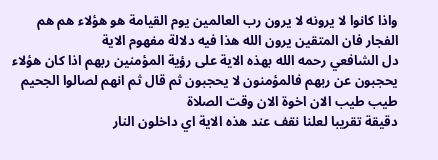واذا كانوا لا يرونه لا يرون رب العالمين يوم القيامة هو هؤلاء هم هم الفجار فان المتقين يرون الله هذا فيه دلالة مفهوم الاية
دل الشافعي رحمه الله بهذه الاية على رؤية المؤمنين ربهم اذا كان هؤلاء يحجبون عن ربهم فالمؤمنون لا يحجبون ثم قال ثم انهم لصالوا الجحيم طيب طيب الان اخوة الان وقت الصلاة
دقيقة تقريبا لعلنا نقف عند هذه الاية اي داخلون النار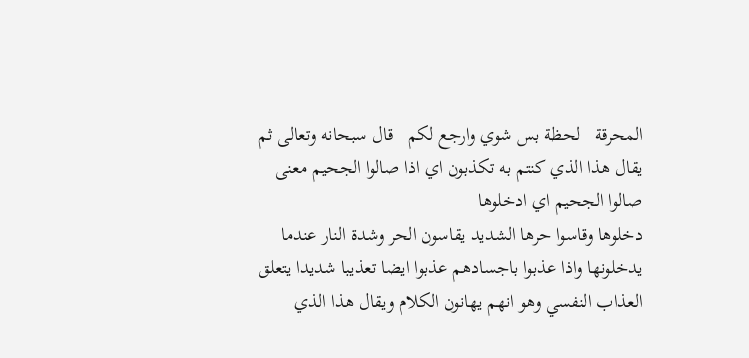المحرقة   لحظة بس شوي وارجع لكم   قال سبحانه وتعالى ثم يقال هذا الذي كنتم به تكذبون اي اذا صالوا الجحيم معنى صالوا الجحيم اي ادخلوها
دخلوها وقاسوا حرها الشديد يقاسون الحر وشدة النار عندما يدخلونها واذا عذبوا باجسادهم عذبوا ايضا تعذيبا شديدا يتعلق العذاب النفسي وهو انهم يهانون الكلام ويقال هذا الذي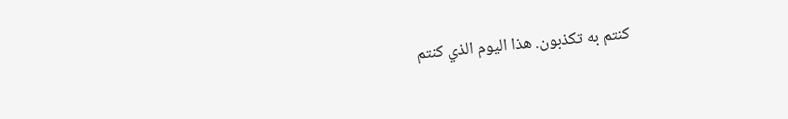كنتم به تكذبون. هذا اليوم الذي كنتم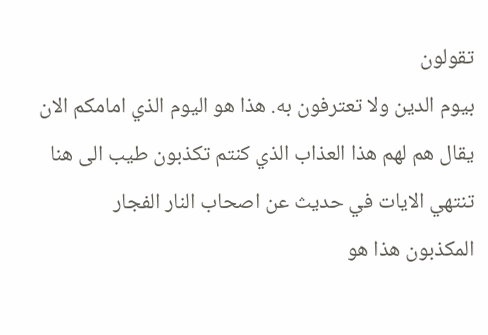تقولون
بيوم الدين ولا تعترفون به. هذا هو اليوم الذي امامكم الان يقال هم لهم هذا العذاب الذي كنتم تكذبون طيب الى هنا تنتهي الايات في حديث عن اصحاب النار الفجار
المكذبون هذا هو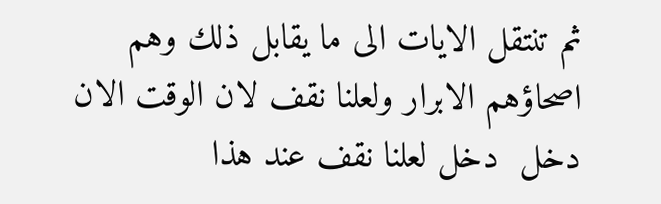ثم تنتقل الايات الى ما يقابل ذلك وهم اصحاؤهم الابرار ولعلنا نقف لان الوقت الان دخل  دخل لعلنا نقف عند هذا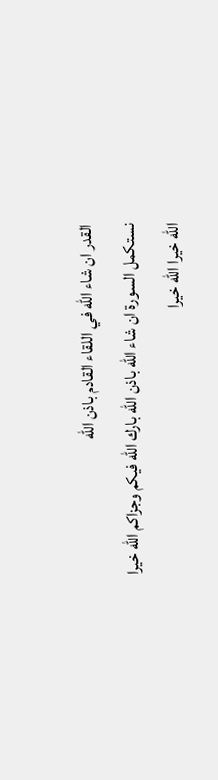القدر ان شاء الله في اللقاء القادم باذن الله
نستكمل السورة ان شاء الله باذن الله بارك الله فيكم وجزاكم الله خيرا الله خيرا الله خيرا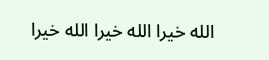الله خيرا الله خيرا الله خيرا